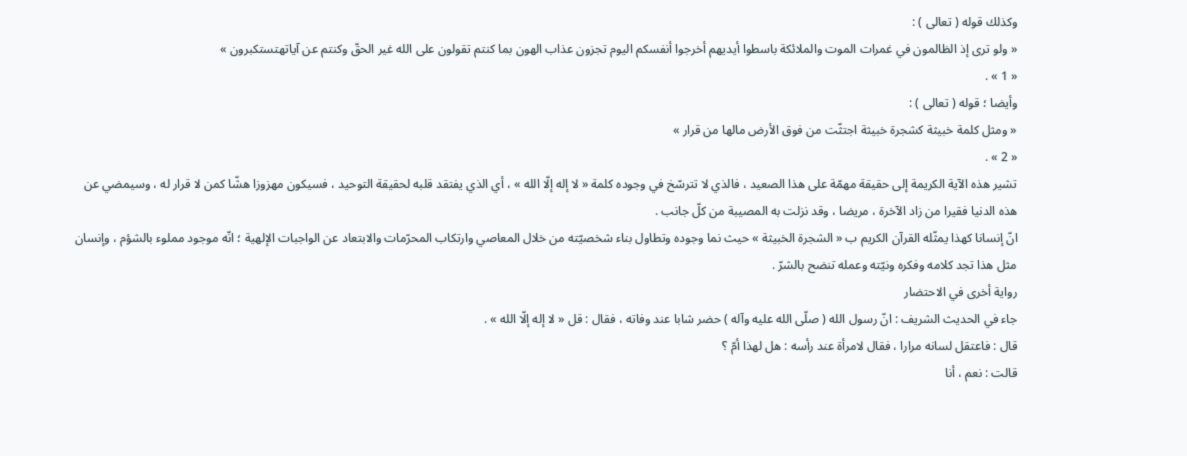وكذلك قوله ( تعالى ) :
« ولو ترى إذ الظالمون في غمرات الموت والملائكة باسطوا أيديهم أخرجوا أنفسكم اليوم تجزون عذاب الهون بما كنتم تقولون على الله غير الحقّ وكنتم عن آياتهتستكبرون »
« 1 » .
وأيضا ؛ قوله ( تعالى ) :
« ومثل كلمة خبيثة كشجرة خبيثة اجتثّت من فوق الأرض مالها من قرار »
« 2 » .
تشير هذه الآية الكريمة إلى حقيقة مهمّة على هذا الصعيد ، فالذي لا تترسّخ في وجوده كلمة « لا إله إلّا الله » ، أي الذي يفتقد قلبه لحقيقة التوحيد ، فسيكون مهزوزا هشّا كمن لا قرار له ، وسيمضي عن هذه الدنيا فقيرا من زاد الآخرة ، مريضا ، وقد نزلت به المصيبة من كلّ جانب .
انّ إنسانا كهذا يمثّله القرآن الكريم ب « الشجرة الخبيثة » حيث نما وجوده وتطاول بناء شخصيّته من خلال المعاصي وارتكاب المحرّمات والابتعاد عن الواجبات الإلهية ؛ انّه موجود مملوء بالشؤم ، وإنسان مثل هذا تجد كلامه وفكره ونيّته وعمله تنضح بالشرّ .
رواية أخرى في الاحتضار
جاء في الحديث الشريف : انّ رسول الله ( صلّى الله عليه وآله ) حضر شابا عند وفاته ، فقال : قل « لا إله إلّا الله » .
قال : فاعتقل لسانه مرارا ، فقال لامرأة عند رأسه : هل لهذا أمّ ؟
قالت : نعم ، أنا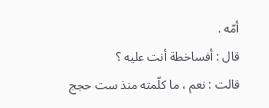أمّه .
قال : أفساخطة أنت عليه ؟
قالت : نعم ، ما كلّمته منذ ست حجج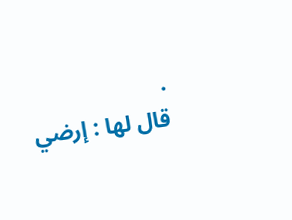.
قال لها : إرضي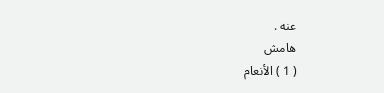عنه .
هامش
( 1 ) الأنعام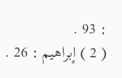: 93 .
( 2 ) إبراهيم : 26 .